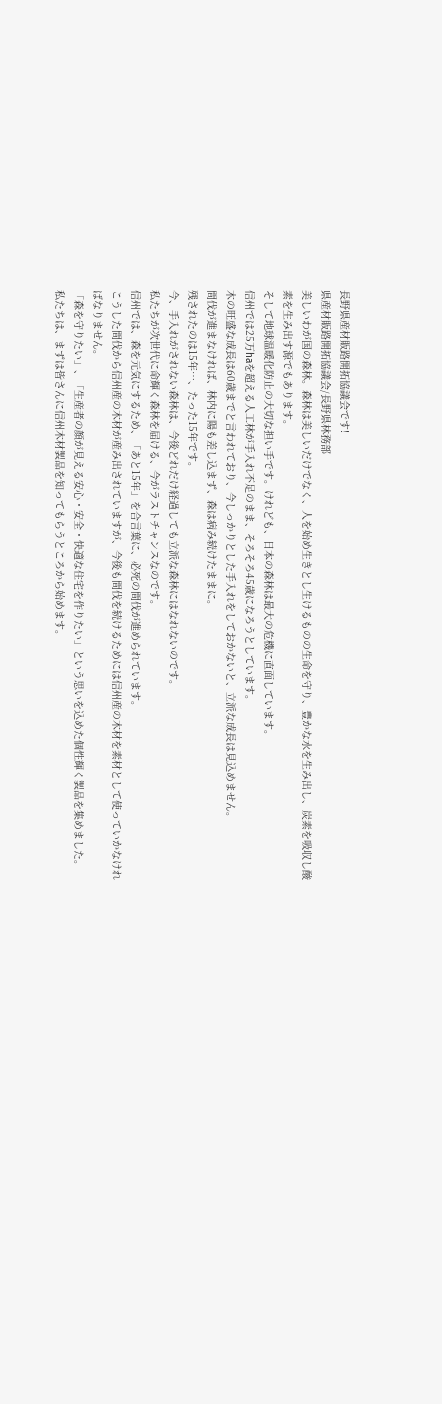長野県産材販路開拓協議会です!
県産材販路開拓協議会/長野県林務部
美しいわが国の森林。森林は美しいだけでなく、人を始め生きとし生けるものの生命を守り、豊かな水を生み出し、炭素を吸収し酸素を生み出す源でもあります。
そして地球温暖化防止の大切な担い手です。けれども、日本の森林は最大の危機に直面しています。
信州では25万haを超える人工林が手入れ不足のまま、そろそろ45歳になろうとしています。
木の旺盛な成長は60歳までと言われており、今しっかりとした手入れをしておかないと、立派な成長は見込めません。
間伐が進まなければ、林内に陽も差し込まず、森は病み続けたままに。
残されたのは15年…、たった15年です。
今、手入れがされない森林は、今後どれだけ経過しても立派な森林にはなれないのです。
私たちが次世代に命輝く森林を届ける、今がラストチャンスなのです。
信州では、森を元気にするため、「あと15年」を合言葉に、必死の間伐が進められています。
こうした間伐から信州産の木材が産み出されていますが、今後も間伐を続けるためには信州産の木材を素材として使っていかなければなりません。
「森を守りたい」、「生産者の顔が見える安心・安全・快適な住宅を作りたい」という思いを込めた個性輝く製品を集めました。
私たちは、まずは皆さんに信州木材製品を知ってもらうところから始めます。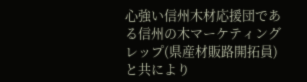心強い信州木材応援団である信州の木マーケティングレップ(県産材販路開拓員)と共により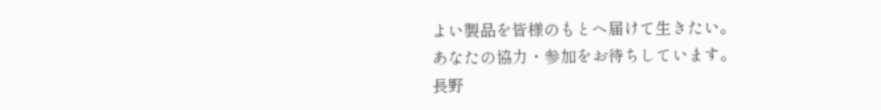よい製品を皆様のもとへ届けて生きたい。
あなたの協力・参加をお待ちしています。
長野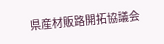県産材販路開拓協議会